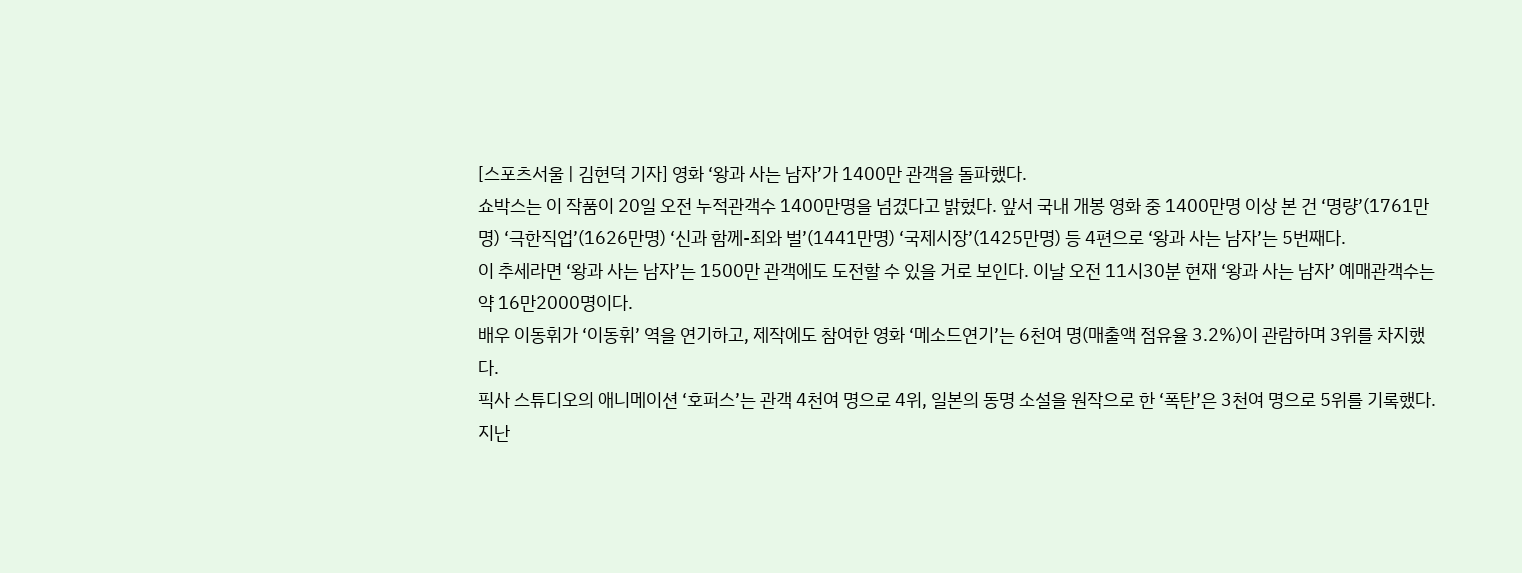[스포츠서울 | 김현덕 기자] 영화 ‘왕과 사는 남자’가 1400만 관객을 돌파했다.
쇼박스는 이 작품이 20일 오전 누적관객수 1400만명을 넘겼다고 밝혔다. 앞서 국내 개봉 영화 중 1400만명 이상 본 건 ‘명량’(1761만명) ‘극한직업’(1626만명) ‘신과 함께-죄와 벌’(1441만명) ‘국제시장’(1425만명) 등 4편으로 ‘왕과 사는 남자’는 5번째다.
이 추세라면 ‘왕과 사는 남자’는 1500만 관객에도 도전할 수 있을 거로 보인다. 이날 오전 11시30분 현재 ‘왕과 사는 남자’ 예매관객수는 약 16만2000명이다.
배우 이동휘가 ‘이동휘’ 역을 연기하고, 제작에도 참여한 영화 ‘메소드연기’는 6천여 명(매출액 점유율 3.2%)이 관람하며 3위를 차지했다.
픽사 스튜디오의 애니메이션 ‘호퍼스’는 관객 4천여 명으로 4위, 일본의 동명 소설을 원작으로 한 ‘폭탄’은 3천여 명으로 5위를 기록했다.
지난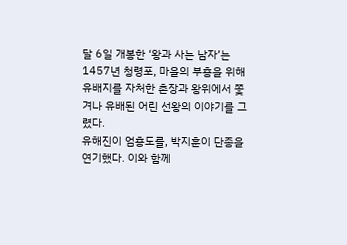달 6일 개봉한 ‘왕과 사는 남자’는 1457년 청령포, 마을의 부흥을 위해 유배지를 자처한 촌장과 왕위에서 쫓겨나 유배된 어린 선왕의 이야기를 그렸다.
유해진이 엄흥도를, 박지훈이 단종을 연기했다. 이와 함께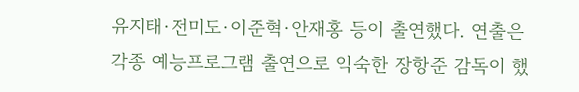유지태·전미도·이준혁·안재홍 등이 출연했다. 연출은 각종 예능프로그램 출연으로 익숙한 장항준 감독이 했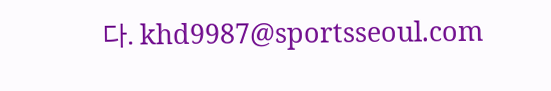다. khd9987@sportsseoul.com